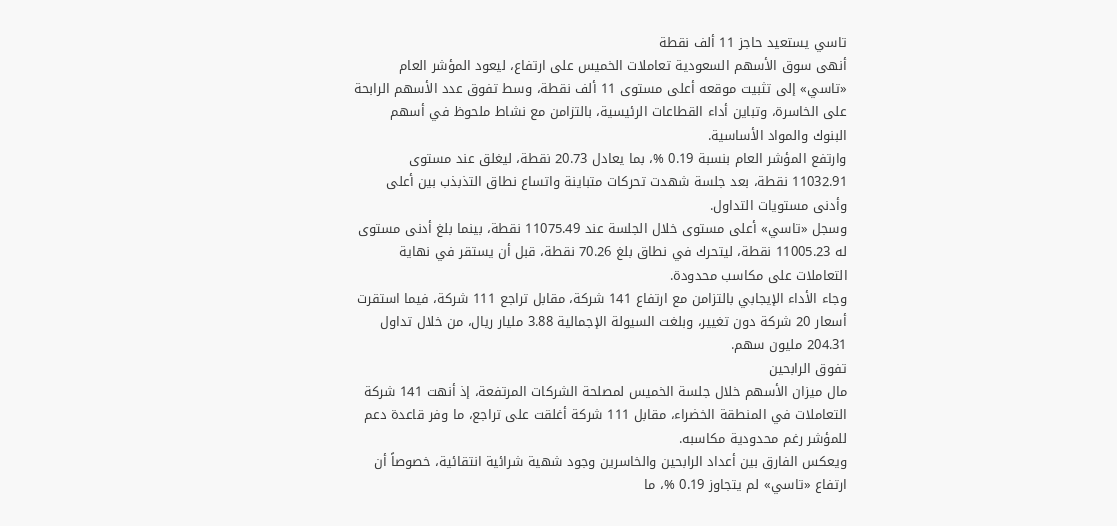تاسي يستعيد حاجز 11 ألف نقطة
أنهى سوق الأسهم السعودية تعاملات الخميس على ارتفاع، ليعود المؤشر العام «تاسي» إلى تثبيت موقعه أعلى مستوى 11 ألف نقطة، وسط تفوق عدد الأسهم الرابحة على الخاسرة، وتباين أداء القطاعات الرئيسية، بالتزامن مع نشاط ملحوظ في أسهم البنوك والمواد الأساسية.
وارتفع المؤشر العام بنسبة 0.19 %، بما يعادل 20.73 نقطة، ليغلق عند مستوى 11032.91 نقطة، بعد جلسة شهدت تحركات متباينة واتساع نطاق التذبذب بين أعلى وأدنى مستويات التداول.
وسجل «تاسي» أعلى مستوى خلال الجلسة عند 11075.49 نقطة، بينما بلغ أدنى مستوى له 11005.23 نقطة، ليتحرك في نطاق بلغ 70.26 نقطة، قبل أن يستقر في نهاية التعاملات على مكاسب محدودة.
وجاء الأداء الإيجابي بالتزامن مع ارتفاع 141 شركة، مقابل تراجع 111 شركة، فيما استقرت أسعار 20 شركة دون تغيير، وبلغت السيولة الإجمالية 3.88 مليار ريال، من خلال تداول 204.31 مليون سهم.
تفوق الرابحين
مال ميزان الأسهم خلال جلسة الخميس لمصلحة الشركات المرتفعة، إذ أنهت 141 شركة التعاملات في المنطقة الخضراء، مقابل 111 شركة أغلقت على تراجع، ما وفر قاعدة دعم للمؤشر رغم محدودية مكاسبه.
ويعكس الفارق بين أعداد الرابحين والخاسرين وجود شهية شرائية انتقائية، خصوصاً أن ارتفاع «تاسي» لم يتجاوز 0.19 %، ما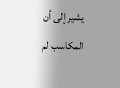يشير إلى أن المكاسب لم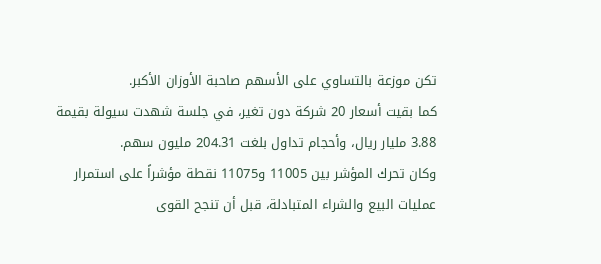تكن موزعة بالتساوي على الأسهم صاحبة الأوزان الأكبر.
كما بقيت أسعار 20 شركة دون تغير، في جلسة شهدت سيولة بقيمة 3.88 مليار ريال، وأحجام تداول بلغت 204.31 مليون سهم.
وكان تحرك المؤشر بين 11005 و11075 نقطة مؤشراً على استمرار عمليات البيع والشراء المتبادلة، قبل أن تنجح القوى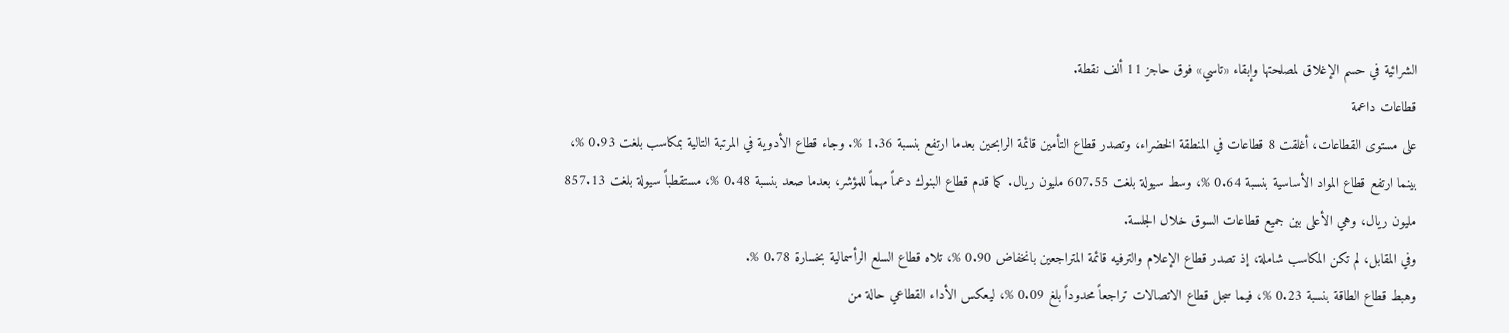الشرائية في حسم الإغلاق لمصلحتها وإبقاء «تاسي» فوق حاجز 11 ألف نقطة.
قطاعات داعمة
على مستوى القطاعات، أغلقت 8 قطاعات في المنطقة الخضراء، وتصدر قطاع التأمين قائمة الرابحين بعدما ارتفع بنسبة 1.36 %. وجاء قطاع الأدوية في المرتبة التالية بمكاسب بلغت 0.93 %، بينما ارتفع قطاع المواد الأساسية بنسبة 0.64 %، وسط سيولة بلغت 607.55 مليون ريال. كما قدم قطاع البنوك دعماً مهماً للمؤشر، بعدما صعد بنسبة 0.48 %، مستقطباً سيولة بلغت 857.13 مليون ريال، وهي الأعلى بين جميع قطاعات السوق خلال الجلسة.
وفي المقابل، لم تكن المكاسب شاملة، إذ تصدر قطاع الإعلام والترفيه قائمة المتراجعين بانخفاض 0.90 %، تلاه قطاع السلع الرأسمالية بخسارة 0.78 %.
وهبط قطاع الطاقة بنسبة 0.23 %، فيما سجل قطاع الاتصالات تراجعاً محدوداً بلغ 0.09 %، ليعكس الأداء القطاعي حالة من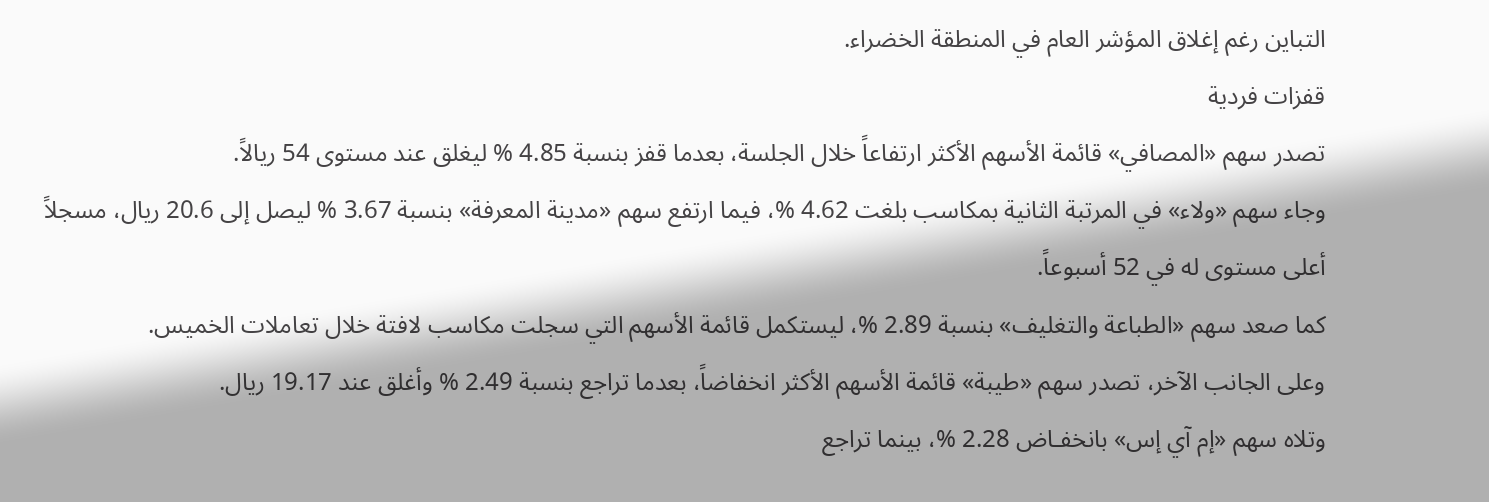التباين رغم إغلاق المؤشر العام في المنطقة الخضراء.
قفزات فردية
تصدر سهم «المصافي» قائمة الأسهم الأكثر ارتفاعاً خلال الجلسة، بعدما قفز بنسبة 4.85 % ليغلق عند مستوى 54 ريالاً.
وجاء سهم «ولاء» في المرتبة الثانية بمكاسب بلغت 4.62 %، فيما ارتفع سهم «مدينة المعرفة» بنسبة 3.67 % ليصل إلى 20.6 ريال، مسجلاً أعلى مستوى له في 52 أسبوعاً.
كما صعد سهم «الطباعة والتغليف» بنسبة 2.89 %، ليستكمل قائمة الأسهم التي سجلت مكاسب لافتة خلال تعاملات الخميس.
وعلى الجانب الآخر، تصدر سهم «طيبة» قائمة الأسهم الأكثر انخفاضاً، بعدما تراجع بنسبة 2.49 % وأغلق عند 19.17 ريال.
وتلاه سهم «إم آي إس» بانخفـاض 2.28 %، بينما تراجع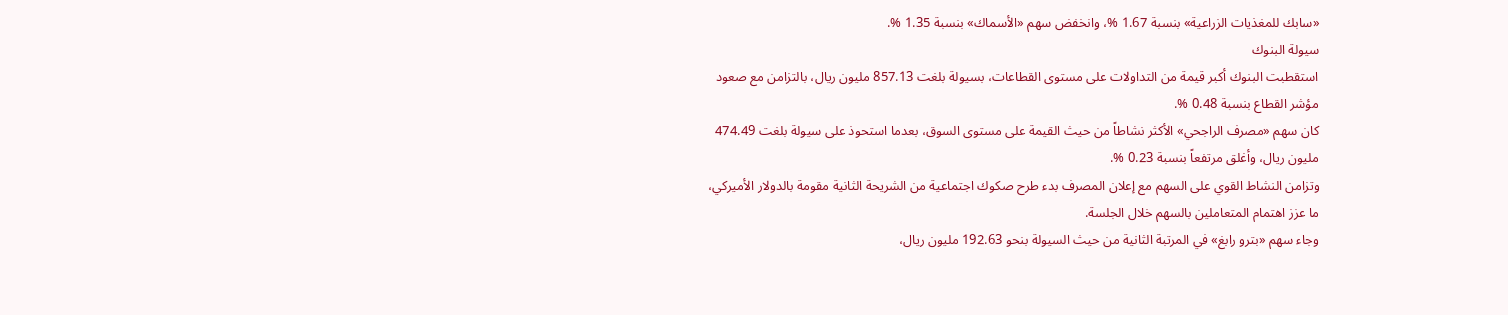«سابك للمغذيات الزراعية» بنسبة 1.67 %، وانخفض سهم «الأسماك» بنسبة 1.35 %.
سيولة البنوك
استقطبت البنوك أكبر قيمة من التداولات على مستوى القطاعات، بسيولة بلغت 857.13 مليون ريال، بالتزامن مع صعود مؤشر القطاع بنسبة 0.48 %.
كان سهم «مصرف الراجحي» الأكثر نشاطاً من حيث القيمة على مستوى السوق، بعدما استحوذ على سيولة بلغت 474.49 مليون ريال، وأغلق مرتفعاً بنسبة 0.23 %.
وتزامن النشاط القوي على السهم مع إعلان المصرف بدء طرح صكوك اجتماعية من الشريحة الثانية مقومة بالدولار الأميركي، ما عزز اهتمام المتعاملين بالسهم خلال الجلسة.
وجاء سهم «بترو رابغ» في المرتبة الثانية من حيث السيولة بنحو 192.63 مليون ريال،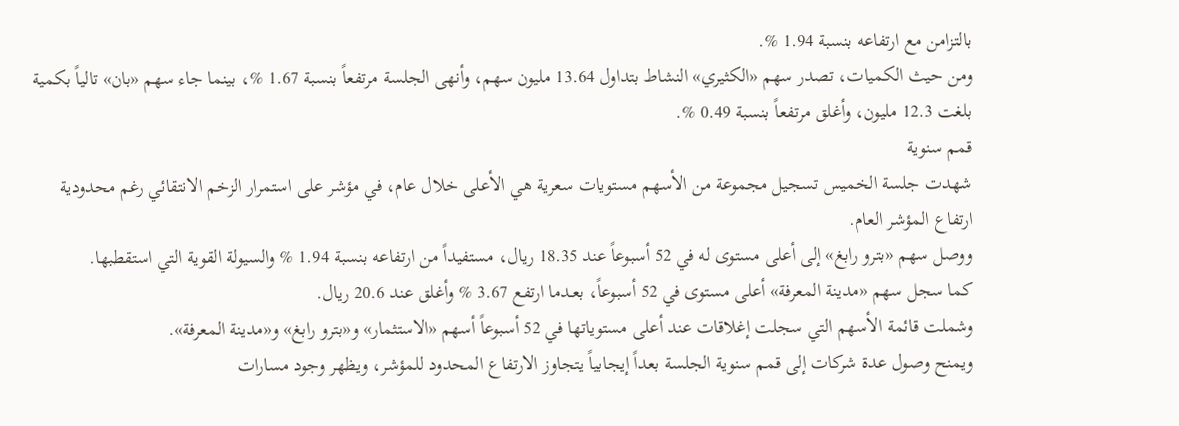بالتزامن مع ارتفاعه بنسبة 1.94 %.
ومن حيث الكميات، تصدر سهم «الكثيري» النشاط بتداول 13.64 مليون سهم، وأنهى الجلسة مرتفعاً بنسبة 1.67 %، بينما جاء سهم «بان» تالياً بكمية بلغت 12.3 مليون، وأغلق مرتفعاً بنسبة 0.49 %.
قمم سنوية
شهدت جلسة الخميس تسجيل مجموعة من الأسهم مستويات سعرية هي الأعلى خلال عام، في مؤشر على استمرار الزخم الانتقائي رغم محدودية ارتفاع المؤشر العام.
ووصل سهم «بترو رابغ» إلى أعلى مستوى له في 52 أسبوعاً عند 18.35 ريال، مستفيداً من ارتفاعه بنسبة 1.94 % والسيولة القوية التي استقطبها.
كما سجل سهم «مدينة المعرفة» أعلى مستوى في 52 أسبوعاً، بعـدما ارتفع 3.67 % وأغلق عند 20.6 ريال.
وشملت قائمة الأسهم التي سجلت إغلاقات عند أعلى مستوياتها في 52 أسبوعاً أسهم «الاستثمار» و«بترو رابغ» و«مدينة المعرفة».
ويمنح وصول عدة شركات إلى قمم سنوية الجلسة بعداً إيجابياً يتجاوز الارتفاع المحدود للمؤشر، ويظهر وجود مسارات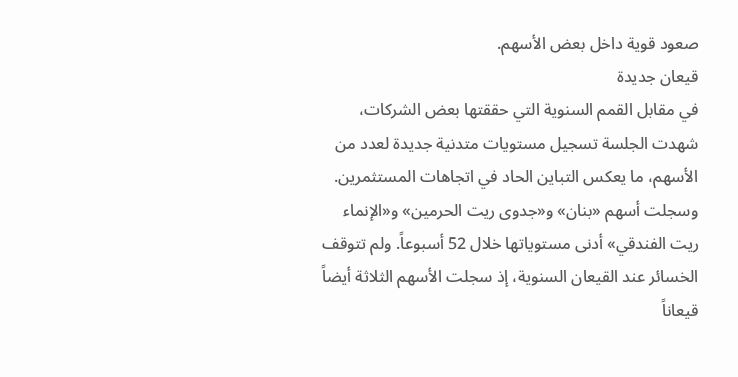صعود قوية داخل بعض الأسهم.
قيعان جديدة
في مقابل القمم السنوية التي حققتها بعض الشركات، شهدت الجلسة تسجيل مستويات متدنية جديدة لعدد من الأسهم، ما يعكس التباين الحاد في اتجاهات المستثمرين.
وسجلت أسهم «بنان» و«جدوى ريت الحرمين» و«الإنماء ريت الفندقي» أدنى مستوياتها خلال 52 أسبوعاً. ولم تتوقف الخسائر عند القيعان السنوية، إذ سجلت الأسهم الثلاثة أيضاً قيعاناً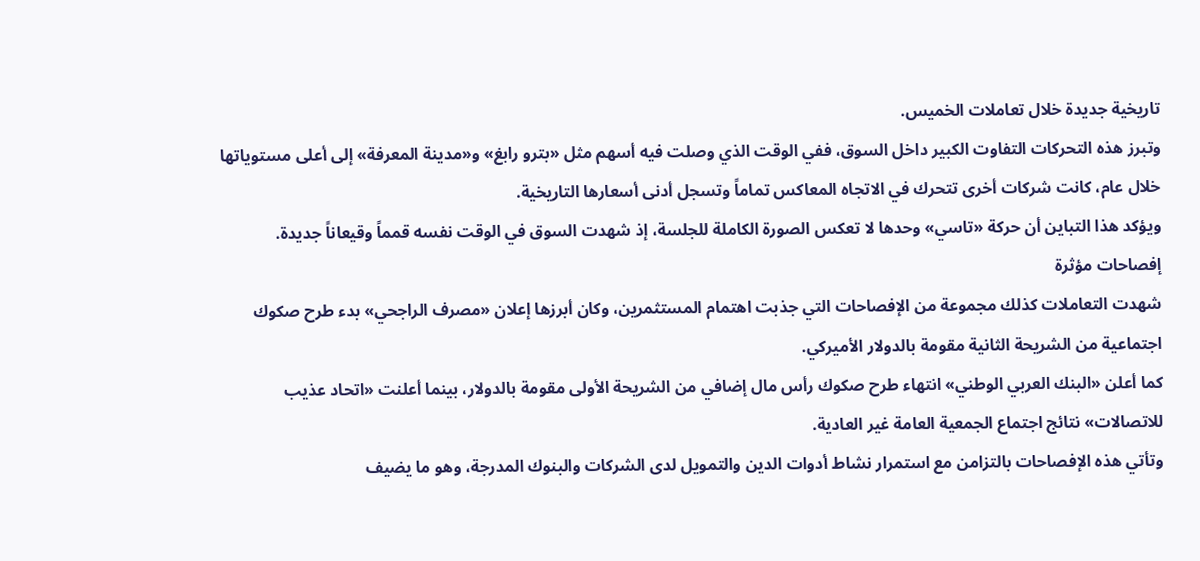تاريخية جديدة خلال تعاملات الخميس.
وتبرز هذه التحركات التفاوت الكبير داخل السوق، ففي الوقت الذي وصلت فيه أسهم مثل «بترو رابغ» و«مدينة المعرفة» إلى أعلى مستوياتها خلال عام، كانت شركات أخرى تتحرك في الاتجاه المعاكس تماماً وتسجل أدنى أسعارها التاريخية.
ويؤكد هذا التباين أن حركة «تاسي» وحدها لا تعكس الصورة الكاملة للجلسة، إذ شهدت السوق في الوقت نفسه قمماً وقيعاناً جديدة.
إفصاحات مؤثرة
شهدت التعاملات كذلك مجموعة من الإفصاحات التي جذبت اهتمام المستثمرين، وكان أبرزها إعلان «مصرف الراجحي» بدء طرح صكوك اجتماعية من الشريحة الثانية مقومة بالدولار الأميركي.
كما أعلن «البنك العربي الوطني» انتهاء طرح صكوك رأس مال إضافي من الشريحة الأولى مقومة بالدولار، بينما أعلنت «اتحاد عذيب للاتصالات» نتائج اجتماع الجمعية العامة غير العادية.
وتأتي هذه الإفصاحات بالتزامن مع استمرار نشاط أدوات الدين والتمويل لدى الشركات والبنوك المدرجة، وهو ما يضيف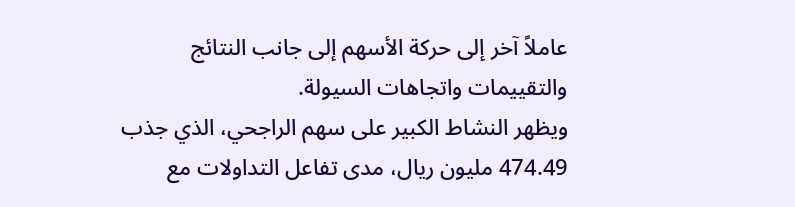عاملاً آخر إلى حركة الأسهم إلى جانب النتائج والتقييمات واتجاهات السيولة.
ويظهر النشاط الكبير على سهم الراجحي، الذي جذب 474.49 مليون ريال، مدى تفاعل التداولات مع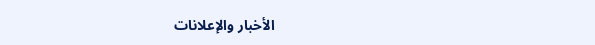الأخبار والإعلانات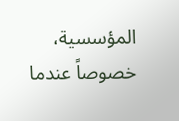المؤسسية، خصوصاً عندما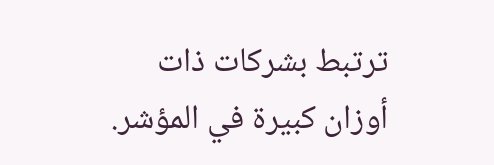ترتبط بشركات ذات أوزان كبيرة في المؤشر.